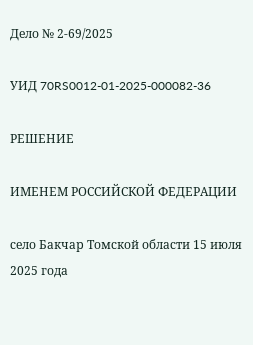Дело № 2-69/2025

УИД 70RS0012-01-2025-000082-36

РЕШЕНИЕ

ИМЕНЕМ РОССИЙСКОЙ ФЕДЕРАЦИИ

село Бакчар Томской области 15 июля 2025 года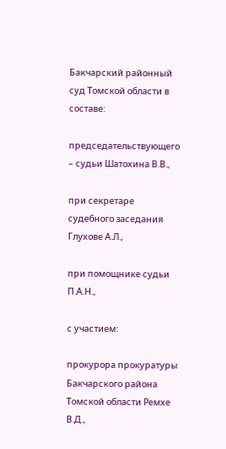Бакчарский районный суд Томской области в составе:

председательствующего – судьи Шатохина В.В.,

при секретаре судебного заседания Глухове А.Л.,

при помощнике судьи П.А.Н.,

с участием:

прокурора прокуратуры Бакчарского района Томской области Ремхе В.Д.,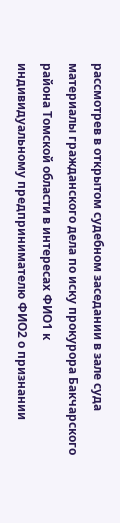рассмотрев в открытом судебном заседании в зале суда материалы гражданского дела по иску прокурора Бакчарского района Томской области в интересах ФИО1 к индивидуальному предпринимателю ФИО2 о признании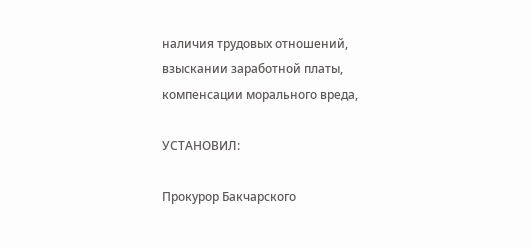наличия трудовых отношений, взыскании заработной платы, компенсации морального вреда,

УСТАНОВИЛ:

Прокурор Бакчарского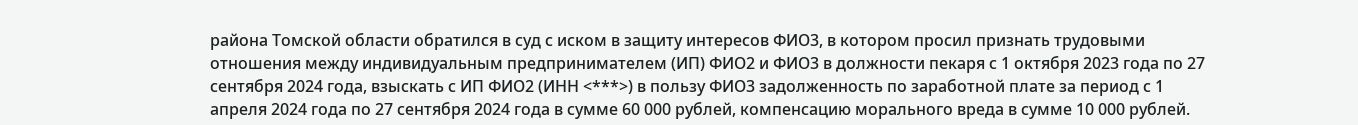района Томской области обратился в суд с иском в защиту интересов ФИО3, в котором просил признать трудовыми отношения между индивидуальным предпринимателем (ИП) ФИО2 и ФИО3 в должности пекаря с 1 октября 2023 года по 27 сентября 2024 года, взыскать с ИП ФИО2 (ИНН <***>) в пользу ФИО3 задолженность по заработной плате за период с 1 апреля 2024 года по 27 сентября 2024 года в сумме 60 000 рублей, компенсацию морального вреда в сумме 10 000 рублей.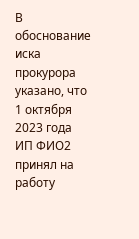В обоснование иска прокурора указано, что 1 октября 2023 года ИП ФИО2 принял на работу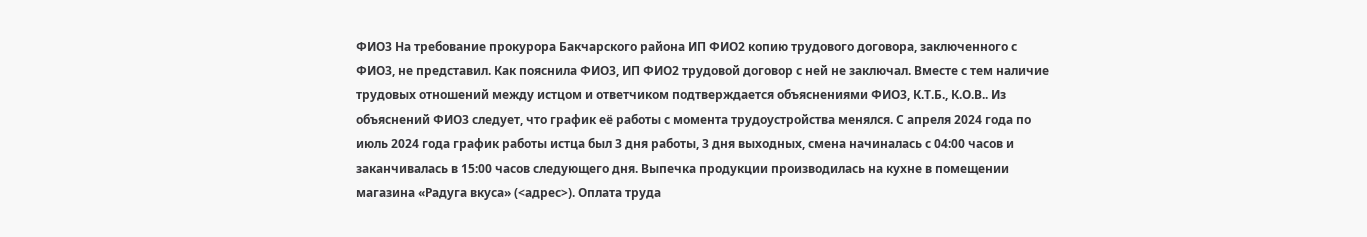ФИО3 На требование прокурора Бакчарского района ИП ФИО2 копию трудового договора, заключенного с ФИО3, не представил. Как пояснила ФИО3, ИП ФИО2 трудовой договор с ней не заключал. Вместе с тем наличие трудовых отношений между истцом и ответчиком подтверждается объяснениями ФИО3, К.Т.Б., К.О.В.. Из объяснений ФИО3 следует, что график её работы с момента трудоустройства менялся. С апреля 2024 года по июль 2024 года график работы истца был 3 дня работы, 3 дня выходных, смена начиналась с 04:00 часов и заканчивалась в 15:00 часов следующего дня. Выпечка продукции производилась на кухне в помещении магазина «Радуга вкуса» (<адрес>). Оплата труда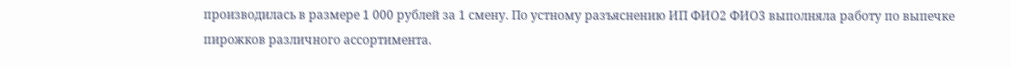производилась в размере 1 000 рублей за 1 смену. По устному разъяснению ИП ФИО2 ФИО3 выполняла работу по выпечке пирожков различного ассортимента.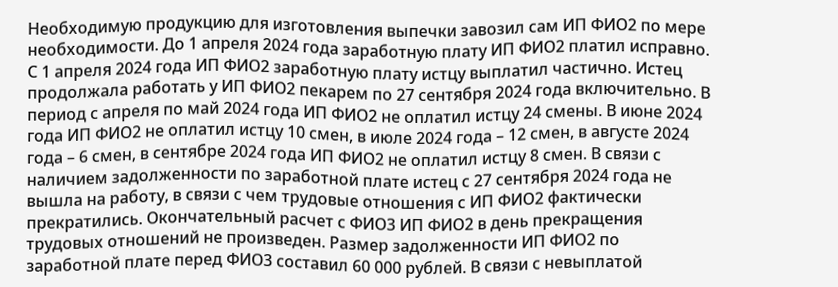Необходимую продукцию для изготовления выпечки завозил сам ИП ФИО2 по мере необходимости. До 1 апреля 2024 года заработную плату ИП ФИО2 платил исправно. С 1 апреля 2024 года ИП ФИО2 заработную плату истцу выплатил частично. Истец продолжала работать у ИП ФИО2 пекарем по 27 сентября 2024 года включительно. В период с апреля по май 2024 года ИП ФИО2 не оплатил истцу 24 смены. В июне 2024 года ИП ФИО2 не оплатил истцу 10 смен, в июле 2024 года – 12 смен, в августе 2024 года – 6 смен, в сентябре 2024 года ИП ФИО2 не оплатил истцу 8 смен. В связи с наличием задолженности по заработной плате истец с 27 сентября 2024 года не вышла на работу, в связи с чем трудовые отношения с ИП ФИО2 фактически прекратились. Окончательный расчет с ФИО3 ИП ФИО2 в день прекращения трудовых отношений не произведен. Размер задолженности ИП ФИО2 по заработной плате перед ФИО3 составил 60 000 рублей. В связи с невыплатой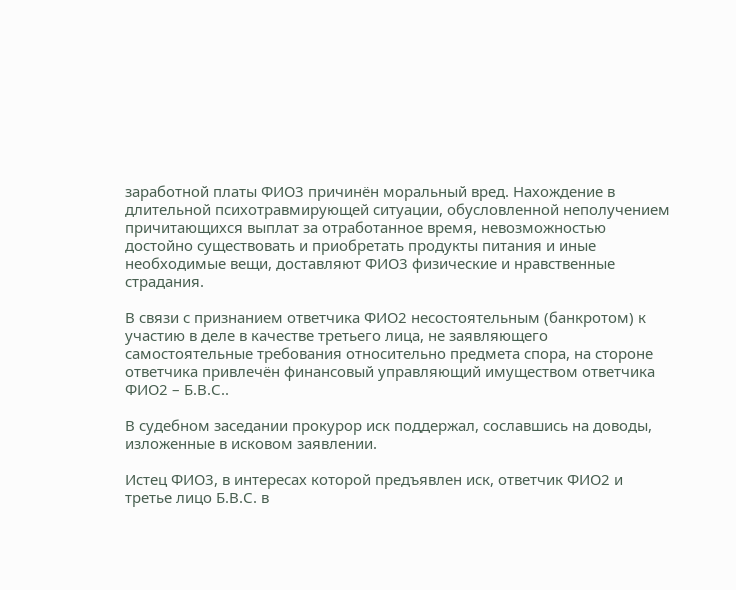заработной платы ФИО3 причинён моральный вред. Нахождение в длительной психотравмирующей ситуации, обусловленной неполучением причитающихся выплат за отработанное время, невозможностью достойно существовать и приобретать продукты питания и иные необходимые вещи, доставляют ФИО3 физические и нравственные страдания.

В связи с признанием ответчика ФИО2 несостоятельным (банкротом) к участию в деле в качестве третьего лица, не заявляющего самостоятельные требования относительно предмета спора, на стороне ответчика привлечён финансовый управляющий имуществом ответчика ФИО2 – Б.В.С..

В судебном заседании прокурор иск поддержал, сославшись на доводы, изложенные в исковом заявлении.

Истец ФИО3, в интересах которой предъявлен иск, ответчик ФИО2 и третье лицо Б.В.С. в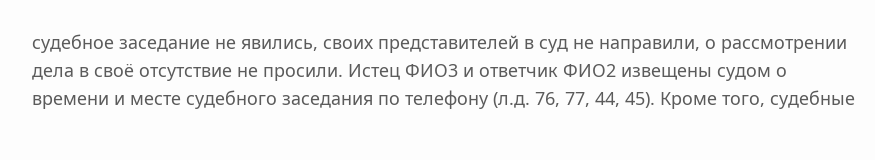судебное заседание не явились, своих представителей в суд не направили, о рассмотрении дела в своё отсутствие не просили. Истец ФИО3 и ответчик ФИО2 извещены судом о времени и месте судебного заседания по телефону (л.д. 76, 77, 44, 45). Кроме того, судебные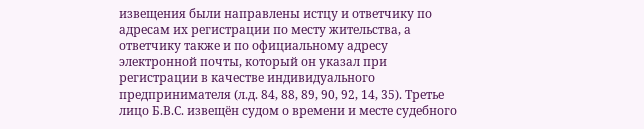извещения были направлены истцу и ответчику по адресам их регистрации по месту жительства, а ответчику также и по официальному адресу электронной почты, который он указал при регистрации в качестве индивидуального предпринимателя (л.д. 84, 88, 89, 90, 92, 14, 35). Третье лицо Б.В.С. извещён судом о времени и месте судебного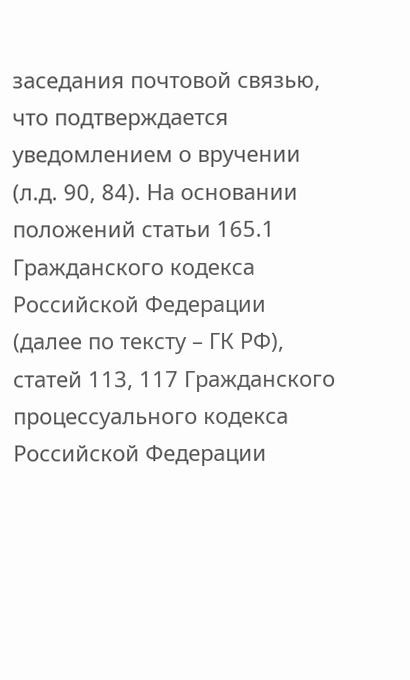заседания почтовой связью, что подтверждается уведомлением о вручении (л.д. 90, 84). На основании положений статьи 165.1 Гражданского кодекса Российской Федерации (далее по тексту – ГК РФ), статей 113, 117 Гражданского процессуального кодекса Российской Федерации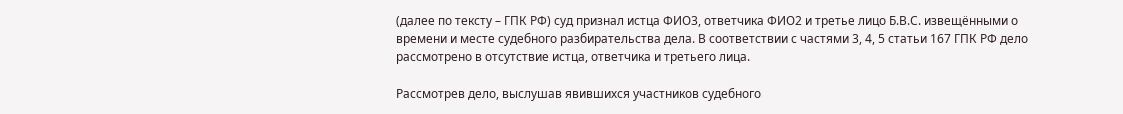(далее по тексту – ГПК РФ) суд признал истца ФИО3, ответчика ФИО2 и третье лицо Б.В.С. извещёнными о времени и месте судебного разбирательства дела. В соответствии с частями 3, 4, 5 статьи 167 ГПК РФ дело рассмотрено в отсутствие истца, ответчика и третьего лица.

Рассмотрев дело, выслушав явившихся участников судебного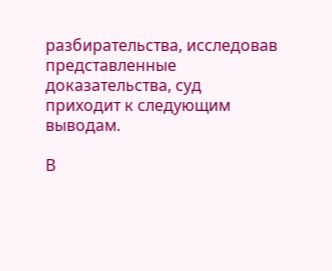разбирательства, исследовав представленные доказательства, суд приходит к следующим выводам.

В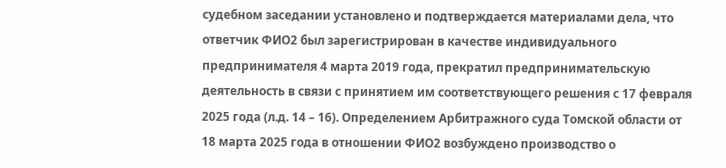судебном заседании установлено и подтверждается материалами дела, что ответчик ФИО2 был зарегистрирован в качестве индивидуального предпринимателя 4 марта 2019 года, прекратил предпринимательскую деятельность в связи с принятием им соответствующего решения с 17 февраля 2025 года (л.д. 14 – 16). Определением Арбитражного суда Томской области от 18 марта 2025 года в отношении ФИО2 возбуждено производство о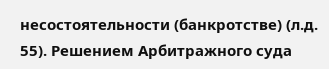несостоятельности (банкротстве) (л.д. 55). Решением Арбитражного суда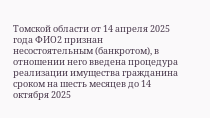Томской области от 14 апреля 2025 года ФИО2 признан несостоятельным (банкротом), в отношении него введена процедура реализации имущества гражданина сроком на шесть месяцев до 14 октября 2025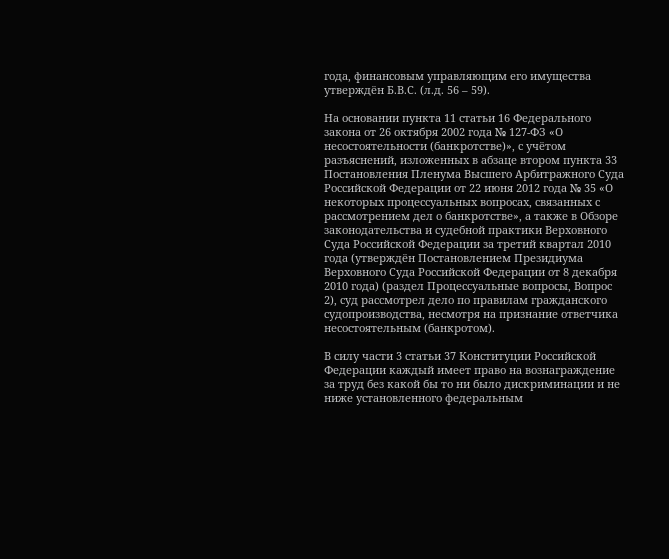года, финансовым управляющим его имущества утверждён Б.В.С. (л.д. 56 – 59).

На основании пункта 11 статьи 16 Федерального закона от 26 октября 2002 года № 127-ФЗ «О несостоятельности (банкротстве)», с учётом разъяснений, изложенных в абзаце втором пункта 33 Постановления Пленума Высшего Арбитражного Суда Российской Федерации от 22 июня 2012 года № 35 «О некоторых процессуальных вопросах, связанных с рассмотрением дел о банкротстве», а также в Обзоре законодательства и судебной практики Верховного Суда Российской Федерации за третий квартал 2010 года (утверждён Постановлением Президиума Верховного Суда Российской Федерации от 8 декабря 2010 года) (раздел Процессуальные вопросы, Вопрос 2), суд рассмотрел дело по правилам гражданского судопроизводства, несмотря на признание ответчика несостоятельным (банкротом).

В силу части 3 статьи 37 Конституции Российской Федерации каждый имеет право на вознаграждение за труд без какой бы то ни было дискриминации и не ниже установленного федеральным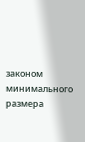законом минимального размера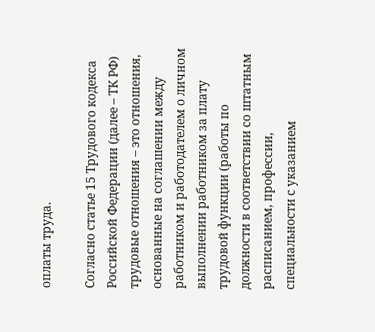оплаты труда.

Согласно статье 15 Трудового кодекса Российской Федерации (далее – ТК РФ) трудовые отношения – это отношения, основанные на соглашении между работником и работодателем о личном выполнении работником за плату трудовой функции (работы по должности в соответствии со штатным расписанием, профессии, специальности с указанием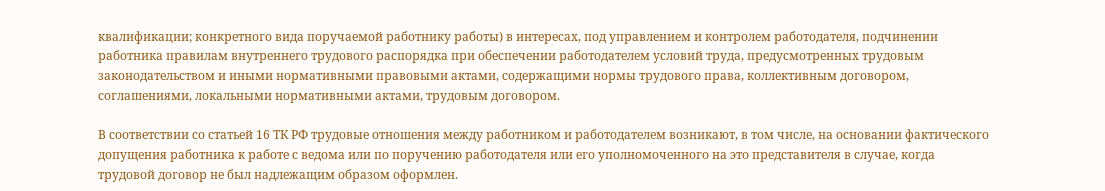квалификации; конкретного вида поручаемой работнику работы) в интересах, под управлением и контролем работодателя, подчинении работника правилам внутреннего трудового распорядка при обеспечении работодателем условий труда, предусмотренных трудовым законодательством и иными нормативными правовыми актами, содержащими нормы трудового права, коллективным договором, соглашениями, локальными нормативными актами, трудовым договором.

В соответствии со статьей 16 ТК РФ трудовые отношения между работником и работодателем возникают, в том числе, на основании фактического допущения работника к работе с ведома или по поручению работодателя или его уполномоченного на это представителя в случае, когда трудовой договор не был надлежащим образом оформлен.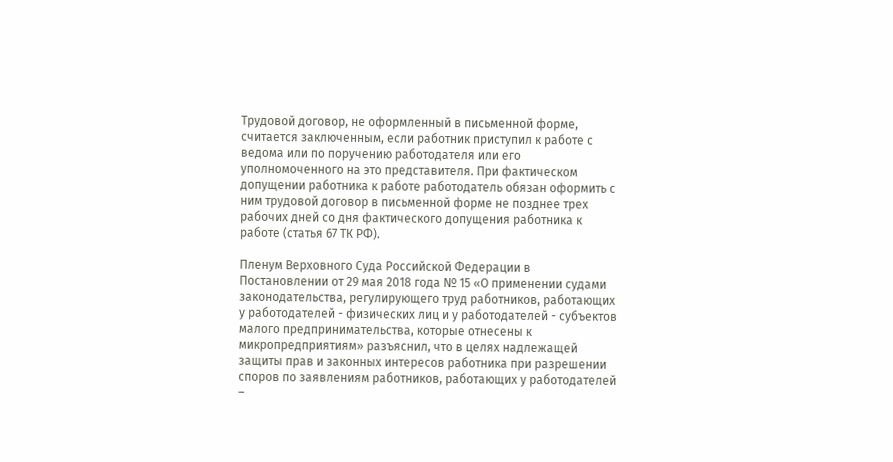Трудовой договор, не оформленный в письменной форме, считается заключенным, если работник приступил к работе с ведома или по поручению работодателя или его уполномоченного на это представителя. При фактическом допущении работника к работе работодатель обязан оформить с ним трудовой договор в письменной форме не позднее трех рабочих дней со дня фактического допущения работника к работе (статья 67 ТК РФ).

Пленум Верховного Суда Российской Федерации в Постановлении от 29 мая 2018 года № 15 «О применении судами законодательства, регулирующего труд работников, работающих у работодателей - физических лиц и у работодателей - субъектов малого предпринимательства, которые отнесены к микропредприятиям» разъяснил, что в целях надлежащей защиты прав и законных интересов работника при разрешении споров по заявлениям работников, работающих у работодателей –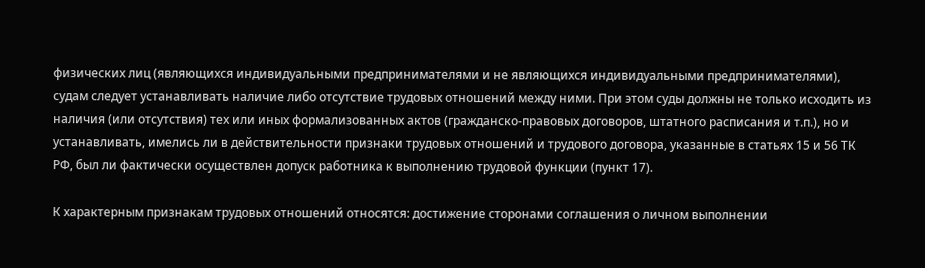физических лиц (являющихся индивидуальными предпринимателями и не являющихся индивидуальными предпринимателями), судам следует устанавливать наличие либо отсутствие трудовых отношений между ними. При этом суды должны не только исходить из наличия (или отсутствия) тех или иных формализованных актов (гражданско-правовых договоров, штатного расписания и т.п.), но и устанавливать, имелись ли в действительности признаки трудовых отношений и трудового договора, указанные в статьях 15 и 56 ТК РФ, был ли фактически осуществлен допуск работника к выполнению трудовой функции (пункт 17).

К характерным признакам трудовых отношений относятся: достижение сторонами соглашения о личном выполнении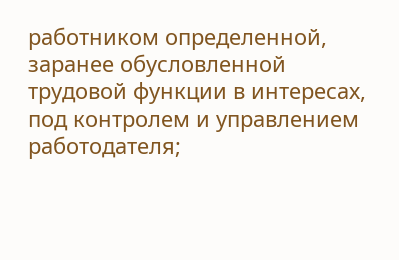работником определенной, заранее обусловленной трудовой функции в интересах, под контролем и управлением работодателя;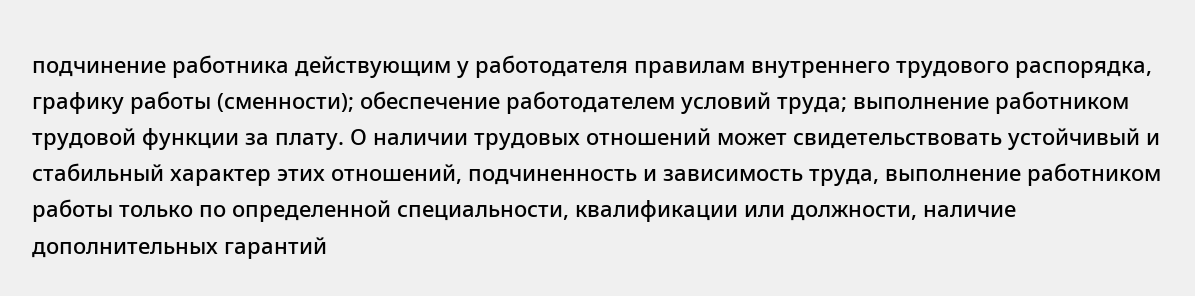подчинение работника действующим у работодателя правилам внутреннего трудового распорядка, графику работы (сменности); обеспечение работодателем условий труда; выполнение работником трудовой функции за плату. О наличии трудовых отношений может свидетельствовать устойчивый и стабильный характер этих отношений, подчиненность и зависимость труда, выполнение работником работы только по определенной специальности, квалификации или должности, наличие дополнительных гарантий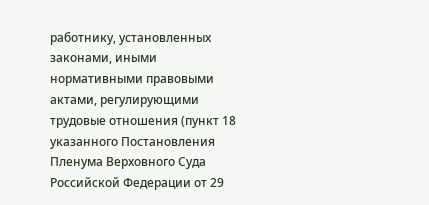работнику, установленных законами, иными нормативными правовыми актами, регулирующими трудовые отношения (пункт 18 указанного Постановления Пленума Верховного Суда Российской Федерации от 29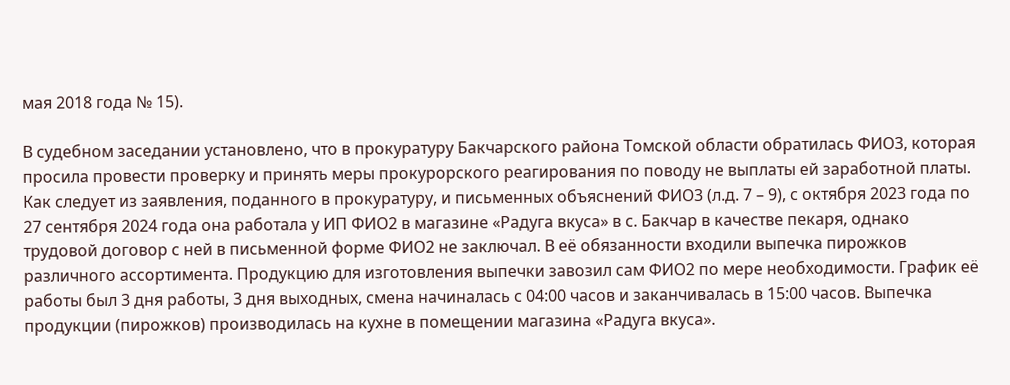мая 2018 года № 15).

В судебном заседании установлено, что в прокуратуру Бакчарского района Томской области обратилась ФИО3, которая просила провести проверку и принять меры прокурорского реагирования по поводу не выплаты ей заработной платы. Как следует из заявления, поданного в прокуратуру, и письменных объяснений ФИО3 (л.д. 7 – 9), с октября 2023 года по 27 сентября 2024 года она работала у ИП ФИО2 в магазине «Радуга вкуса» в с. Бакчар в качестве пекаря, однако трудовой договор с ней в письменной форме ФИО2 не заключал. В её обязанности входили выпечка пирожков различного ассортимента. Продукцию для изготовления выпечки завозил сам ФИО2 по мере необходимости. График её работы был 3 дня работы, 3 дня выходных, смена начиналась с 04:00 часов и заканчивалась в 15:00 часов. Выпечка продукции (пирожков) производилась на кухне в помещении магазина «Радуга вкуса».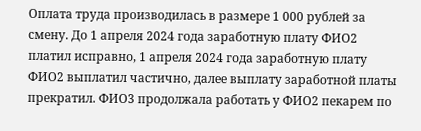Оплата труда производилась в размере 1 000 рублей за смену. До 1 апреля 2024 года заработную плату ФИО2 платил исправно, 1 апреля 2024 года заработную плату ФИО2 выплатил частично, далее выплату заработной платы прекратил. ФИО3 продолжала работать у ФИО2 пекарем по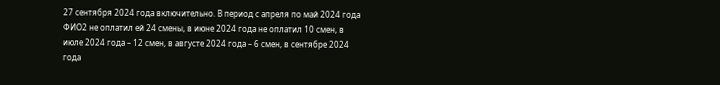27 сентября 2024 года включительно. В период с апреля по май 2024 года ФИО2 не оплатил ей 24 смены, в июне 2024 года не оплатил 10 смен, в июле 2024 года – 12 смен, в августе 2024 года – 6 смен, в сентябре 2024 года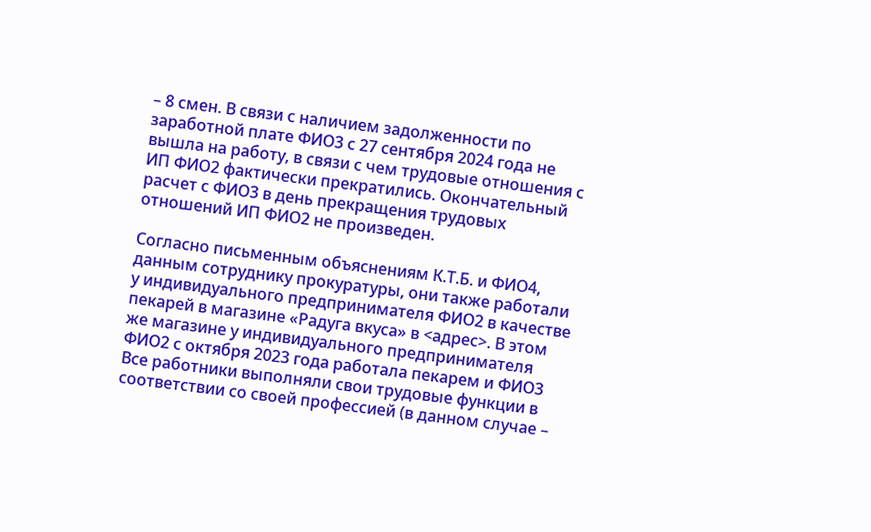– 8 смен. В связи с наличием задолженности по заработной плате ФИО3 с 27 сентября 2024 года не вышла на работу, в связи с чем трудовые отношения с ИП ФИО2 фактически прекратились. Окончательный расчет с ФИО3 в день прекращения трудовых отношений ИП ФИО2 не произведен.

Согласно письменным объяснениям К.Т.Б. и ФИО4, данным сотруднику прокуратуры, они также работали у индивидуального предпринимателя ФИО2 в качестве пекарей в магазине «Радуга вкуса» в <адрес>. В этом же магазине у индивидуального предпринимателя ФИО2 с октября 2023 года работала пекарем и ФИО3 Все работники выполняли свои трудовые функции в соответствии со своей профессией (в данном случае –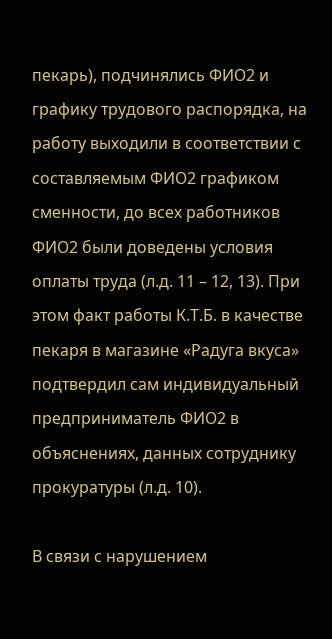пекарь), подчинялись ФИО2 и графику трудового распорядка, на работу выходили в соответствии с составляемым ФИО2 графиком сменности, до всех работников ФИО2 были доведены условия оплаты труда (л.д. 11 – 12, 13). При этом факт работы К.Т.Б. в качестве пекаря в магазине «Радуга вкуса» подтвердил сам индивидуальный предприниматель ФИО2 в объяснениях, данных сотруднику прокуратуры (л.д. 10).

В связи с нарушением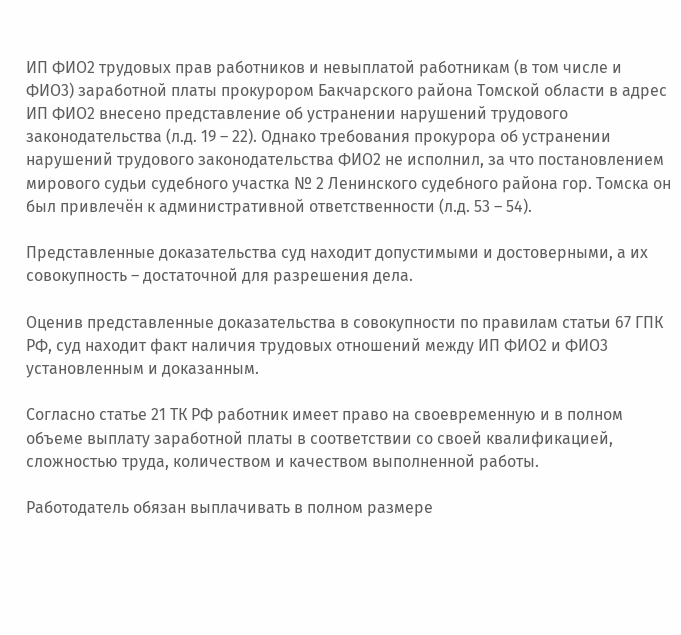ИП ФИО2 трудовых прав работников и невыплатой работникам (в том числе и ФИО3) заработной платы прокурором Бакчарского района Томской области в адрес ИП ФИО2 внесено представление об устранении нарушений трудового законодательства (л.д. 19 – 22). Однако требования прокурора об устранении нарушений трудового законодательства ФИО2 не исполнил, за что постановлением мирового судьи судебного участка № 2 Ленинского судебного района гор. Томска он был привлечён к административной ответственности (л.д. 53 – 54).

Представленные доказательства суд находит допустимыми и достоверными, а их совокупность – достаточной для разрешения дела.

Оценив представленные доказательства в совокупности по правилам статьи 67 ГПК РФ, суд находит факт наличия трудовых отношений между ИП ФИО2 и ФИО3 установленным и доказанным.

Согласно статье 21 ТК РФ работник имеет право на своевременную и в полном объеме выплату заработной платы в соответствии со своей квалификацией, сложностью труда, количеством и качеством выполненной работы.

Работодатель обязан выплачивать в полном размере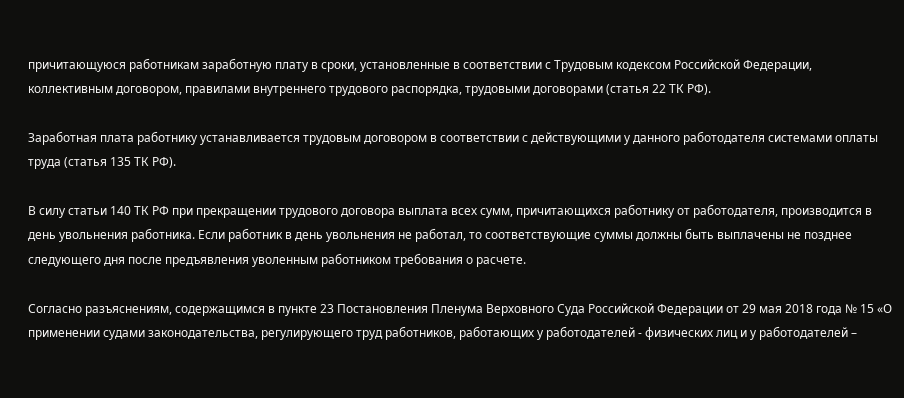причитающуюся работникам заработную плату в сроки, установленные в соответствии с Трудовым кодексом Российской Федерации, коллективным договором, правилами внутреннего трудового распорядка, трудовыми договорами (статья 22 ТК РФ).

Заработная плата работнику устанавливается трудовым договором в соответствии с действующими у данного работодателя системами оплаты труда (статья 135 ТК РФ).

В силу статьи 140 ТК РФ при прекращении трудового договора выплата всех сумм, причитающихся работнику от работодателя, производится в день увольнения работника. Если работник в день увольнения не работал, то соответствующие суммы должны быть выплачены не позднее следующего дня после предъявления уволенным работником требования о расчете.

Согласно разъяснениям, содержащимся в пункте 23 Постановления Пленума Верховного Суда Российской Федерации от 29 мая 2018 года № 15 «О применении судами законодательства, регулирующего труд работников, работающих у работодателей - физических лиц и у работодателей –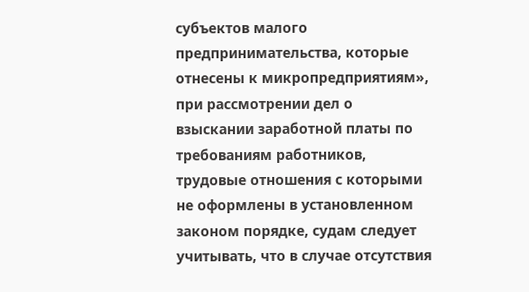субъектов малого предпринимательства, которые отнесены к микропредприятиям», при рассмотрении дел о взыскании заработной платы по требованиям работников, трудовые отношения с которыми не оформлены в установленном законом порядке, судам следует учитывать, что в случае отсутствия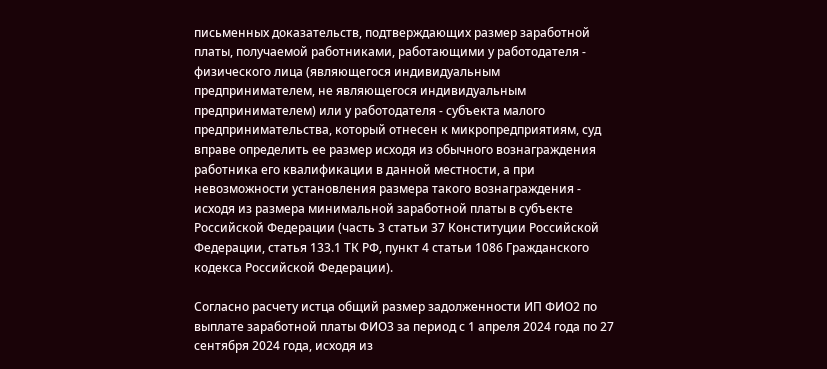письменных доказательств, подтверждающих размер заработной платы, получаемой работниками, работающими у работодателя - физического лица (являющегося индивидуальным предпринимателем, не являющегося индивидуальным предпринимателем) или у работодателя - субъекта малого предпринимательства, который отнесен к микропредприятиям, суд вправе определить ее размер исходя из обычного вознаграждения работника его квалификации в данной местности, а при невозможности установления размера такого вознаграждения - исходя из размера минимальной заработной платы в субъекте Российской Федерации (часть 3 статьи 37 Конституции Российской Федерации, статья 133.1 ТК РФ, пункт 4 статьи 1086 Гражданского кодекса Российской Федерации).

Согласно расчету истца общий размер задолженности ИП ФИО2 по выплате заработной платы ФИО3 за период с 1 апреля 2024 года по 27 сентября 2024 года, исходя из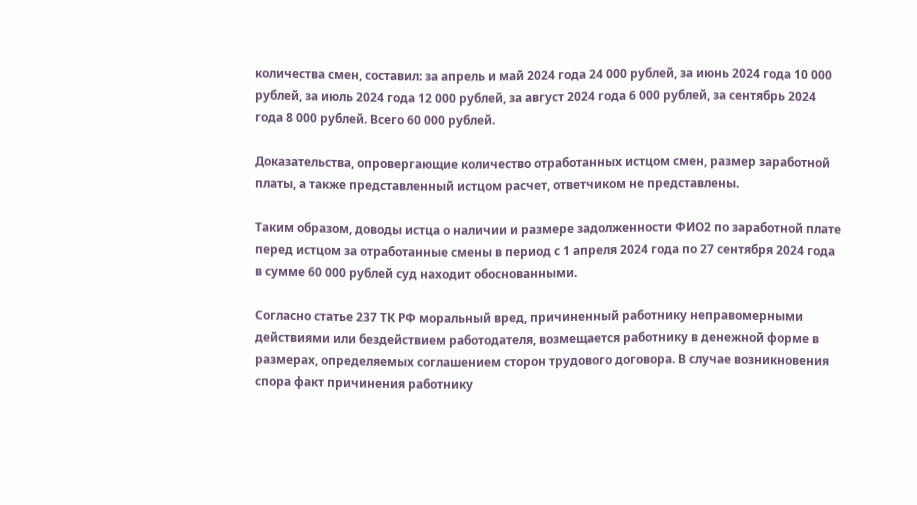количества смен, составил: за апрель и май 2024 года 24 000 рублей, за июнь 2024 года 10 000 рублей, за июль 2024 года 12 000 рублей, за август 2024 года 6 000 рублей, за сентябрь 2024 года 8 000 рублей. Всего 60 000 рублей.

Доказательства, опровергающие количество отработанных истцом смен, размер заработной платы, а также представленный истцом расчет, ответчиком не представлены.

Таким образом, доводы истца о наличии и размере задолженности ФИО2 по заработной плате перед истцом за отработанные смены в период с 1 апреля 2024 года по 27 сентября 2024 года в сумме 60 000 рублей суд находит обоснованными.

Согласно статье 237 ТК РФ моральный вред, причиненный работнику неправомерными действиями или бездействием работодателя, возмещается работнику в денежной форме в размерах, определяемых соглашением сторон трудового договора. В случае возникновения спора факт причинения работнику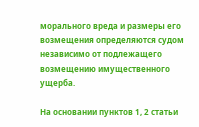морального вреда и размеры его возмещения определяются судом независимо от подлежащего возмещению имущественного ущерба.

На основании пунктов 1, 2 статьи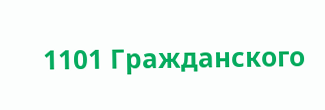1101 Гражданского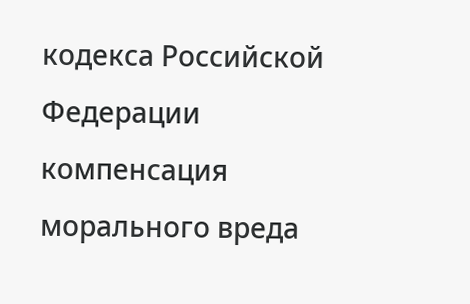кодекса Российской Федерации компенсация морального вреда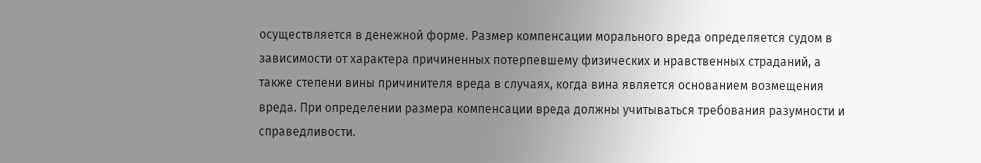осуществляется в денежной форме. Размер компенсации морального вреда определяется судом в зависимости от характера причиненных потерпевшему физических и нравственных страданий, а также степени вины причинителя вреда в случаях, когда вина является основанием возмещения вреда. При определении размера компенсации вреда должны учитываться требования разумности и справедливости.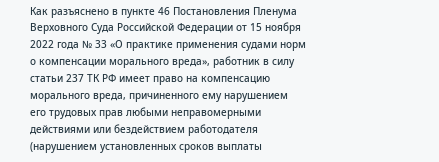Как разъяснено в пункте 46 Постановления Пленума Верховного Суда Российской Федерации от 15 ноября 2022 года № 33 «О практике применения судами норм о компенсации морального вреда», работник в силу статьи 237 ТК РФ имеет право на компенсацию морального вреда, причиненного ему нарушением его трудовых прав любыми неправомерными действиями или бездействием работодателя (нарушением установленных сроков выплаты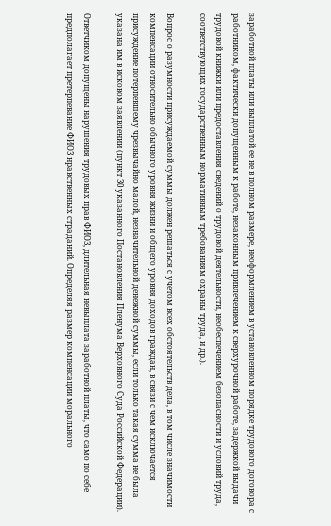заработной платы или выплатой ее не в полном размере, неоформлением в установленном порядке трудового договора с работником, фактически допущенным к работе, незаконным привлечением к сверхурочной работе, задержкой выдачи трудовой книжки или предоставления сведений о трудовой деятельности, необеспечением безопасности и условий труда, соответствующих государственным нормативным требованиям охраны труда, и др.).

Вопрос о разумности присуждаемой суммы должен решаться с учетом всех обстоятельств дела, в том числе значимости компенсации относительно обычного уровня жизни и общего уровня доходов граждан, в связи с чем исключается присуждение потерпевшему чрезвычайно малой, незначительной денежной суммы, если только такая сумма не была указана им в исковом заявлении (пункт 30 указанного Постановления Пленума Верховного Суда Российской Федерации).

Ответчиком допущены нарушения трудовых прав ФИО3, длительная невыплата заработной платы, что само по себе предполагает претерпевание ФИО3 нравственных страданий. Определяя размер компенсации морального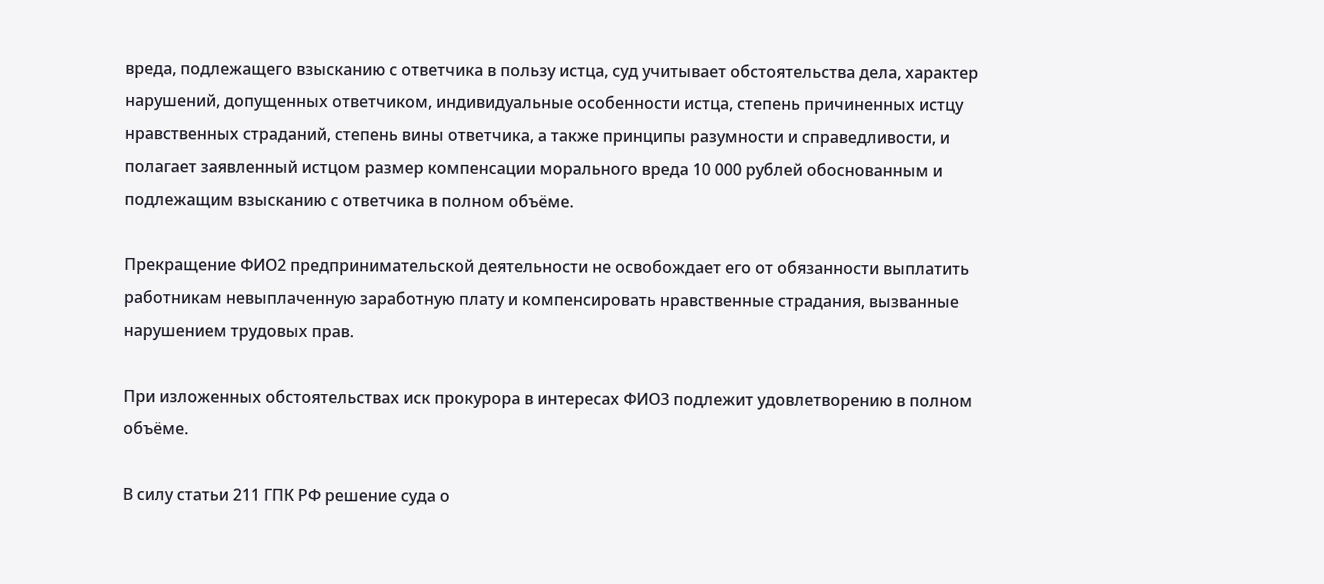вреда, подлежащего взысканию с ответчика в пользу истца, суд учитывает обстоятельства дела, характер нарушений, допущенных ответчиком, индивидуальные особенности истца, степень причиненных истцу нравственных страданий, степень вины ответчика, а также принципы разумности и справедливости, и полагает заявленный истцом размер компенсации морального вреда 10 000 рублей обоснованным и подлежащим взысканию с ответчика в полном объёме.

Прекращение ФИО2 предпринимательской деятельности не освобождает его от обязанности выплатить работникам невыплаченную заработную плату и компенсировать нравственные страдания, вызванные нарушением трудовых прав.

При изложенных обстоятельствах иск прокурора в интересах ФИО3 подлежит удовлетворению в полном объёме.

В силу статьи 211 ГПК РФ решение суда о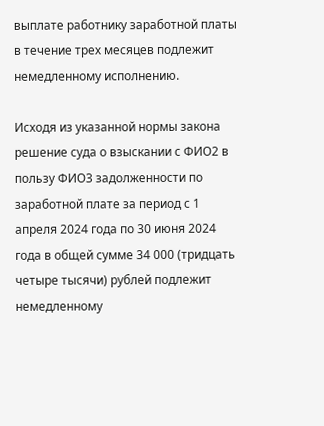выплате работнику заработной платы в течение трех месяцев подлежит немедленному исполнению.

Исходя из указанной нормы закона решение суда о взыскании с ФИО2 в пользу ФИО3 задолженности по заработной плате за период с 1 апреля 2024 года по 30 июня 2024 года в общей сумме 34 000 (тридцать четыре тысячи) рублей подлежит немедленному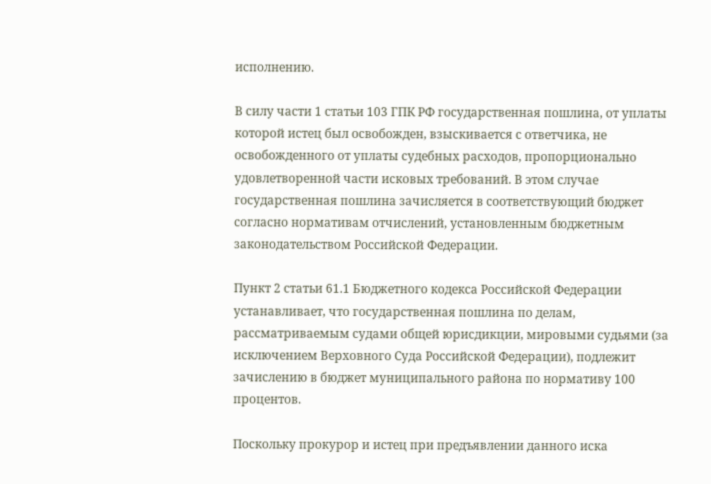исполнению.

В силу части 1 статьи 103 ГПК РФ государственная пошлина, от уплаты которой истец был освобожден, взыскивается с ответчика, не освобожденного от уплаты судебных расходов, пропорционально удовлетворенной части исковых требований. В этом случае государственная пошлина зачисляется в соответствующий бюджет согласно нормативам отчислений, установленным бюджетным законодательством Российской Федерации.

Пункт 2 статьи 61.1 Бюджетного кодекса Российской Федерации устанавливает, что государственная пошлина по делам, рассматриваемым судами общей юрисдикции, мировыми судьями (за исключением Верховного Суда Российской Федерации), подлежит зачислению в бюджет муниципального района по нормативу 100 процентов.

Поскольку прокурор и истец при предъявлении данного иска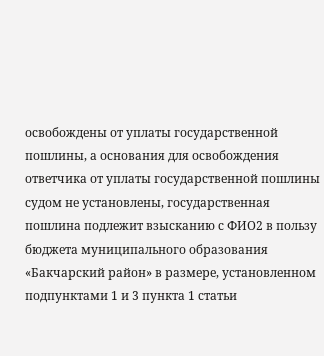освобождены от уплаты государственной пошлины, а основания для освобождения ответчика от уплаты государственной пошлины судом не установлены, государственная пошлина подлежит взысканию с ФИО2 в пользу бюджета муниципального образования «Бакчарский район» в размере, установленном подпунктами 1 и 3 пункта 1 статьи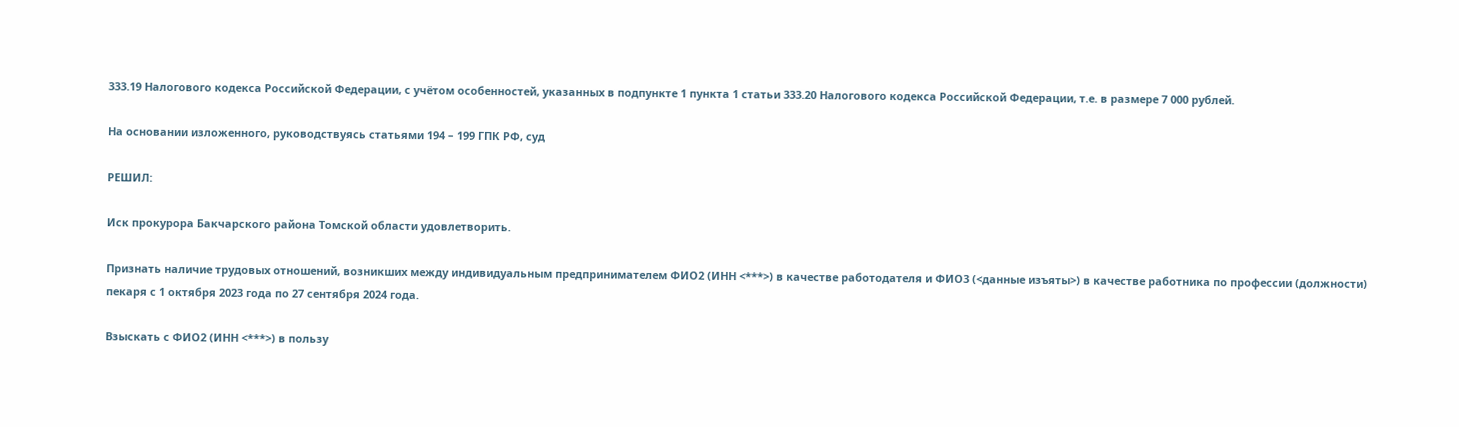333.19 Налогового кодекса Российской Федерации, с учётом особенностей, указанных в подпункте 1 пункта 1 статьи 333.20 Налогового кодекса Российской Федерации, т.е. в размере 7 000 рублей.

На основании изложенного, руководствуясь статьями 194 – 199 ГПК РФ, суд

РЕШИЛ:

Иск прокурора Бакчарского района Томской области удовлетворить.

Признать наличие трудовых отношений, возникших между индивидуальным предпринимателем ФИО2 (ИНН <***>) в качестве работодателя и ФИО3 (<данные изъяты>) в качестве работника по профессии (должности) пекаря с 1 октября 2023 года по 27 сентября 2024 года.

Взыскать с ФИО2 (ИНН <***>) в пользу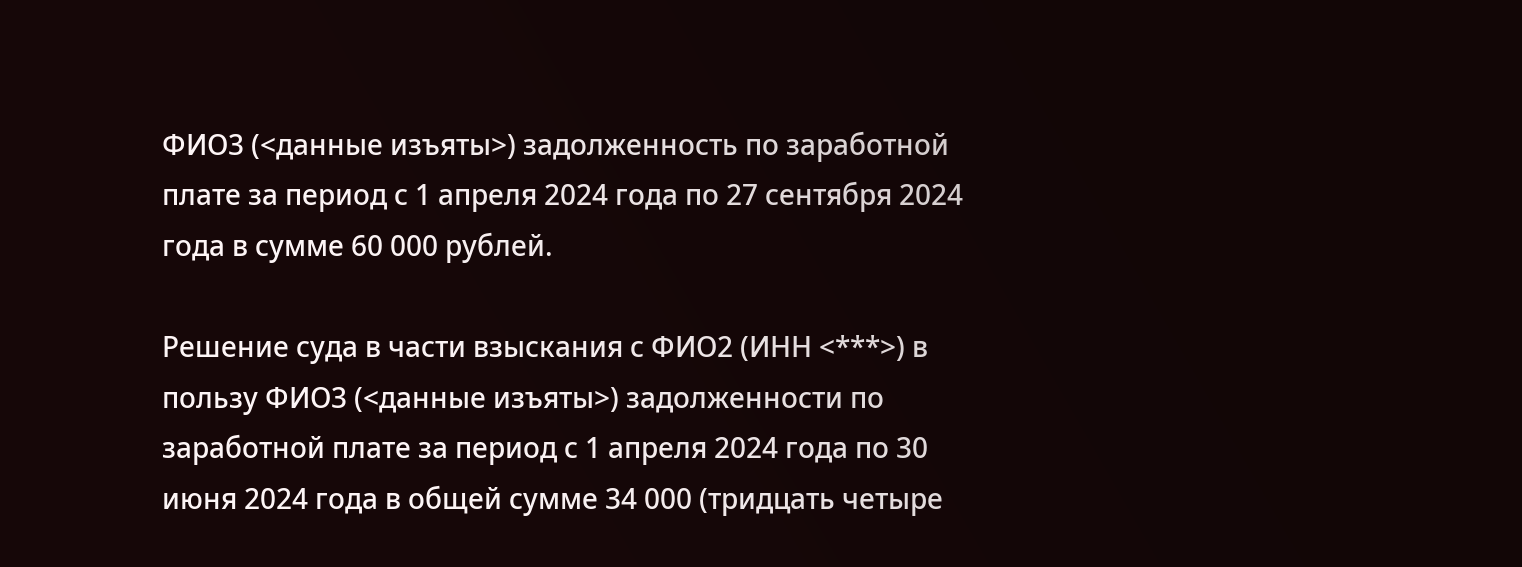ФИО3 (<данные изъяты>) задолженность по заработной плате за период с 1 апреля 2024 года по 27 сентября 2024 года в сумме 60 000 рублей.

Решение суда в части взыскания с ФИО2 (ИНН <***>) в пользу ФИО3 (<данные изъяты>) задолженности по заработной плате за период с 1 апреля 2024 года по 30 июня 2024 года в общей сумме 34 000 (тридцать четыре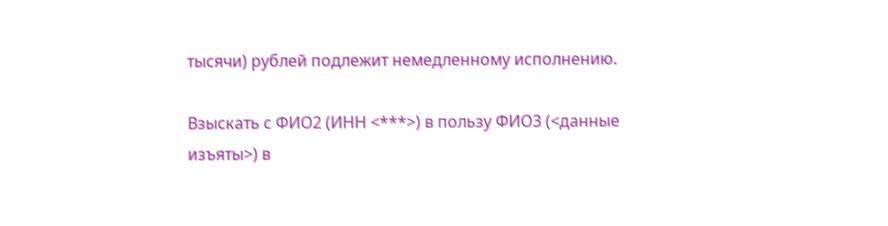тысячи) рублей подлежит немедленному исполнению.

Взыскать с ФИО2 (ИНН <***>) в пользу ФИО3 (<данные изъяты>) в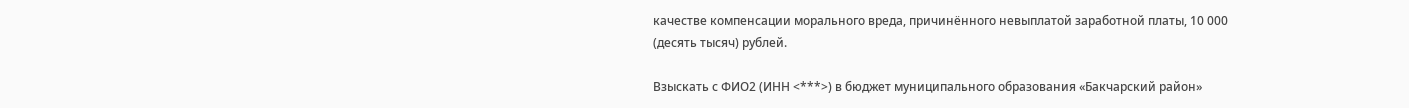качестве компенсации морального вреда, причинённого невыплатой заработной платы, 10 000 (десять тысяч) рублей.

Взыскать с ФИО2 (ИНН <***>) в бюджет муниципального образования «Бакчарский район»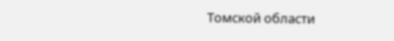Томской области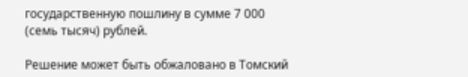государственную пошлину в сумме 7 000 (семь тысяч) рублей.

Решение может быть обжаловано в Томский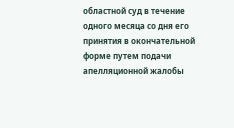областной суд в течение одного месяца со дня его принятия в окончательной форме путем подачи апелляционной жалобы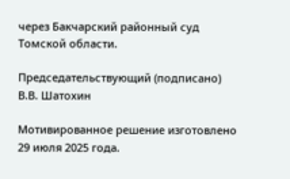через Бакчарский районный суд Томской области.

Председательствующий (подписано) В.В. Шатохин

Мотивированное решение изготовлено 29 июля 2025 года.